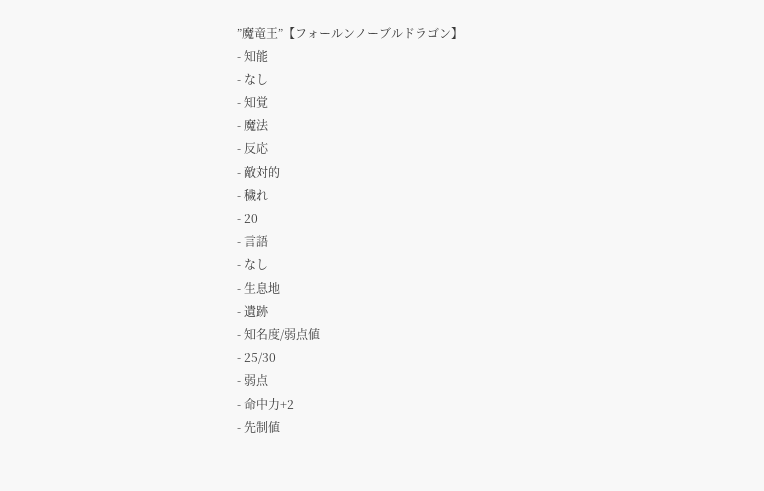”魔竜王”【フォールンノーブルドラゴン】
- 知能
- なし
- 知覚
- 魔法
- 反応
- 敵対的
- 穢れ
- 20
- 言語
- なし
- 生息地
- 遺跡
- 知名度/弱点値
- 25/30
- 弱点
- 命中力+2
- 先制値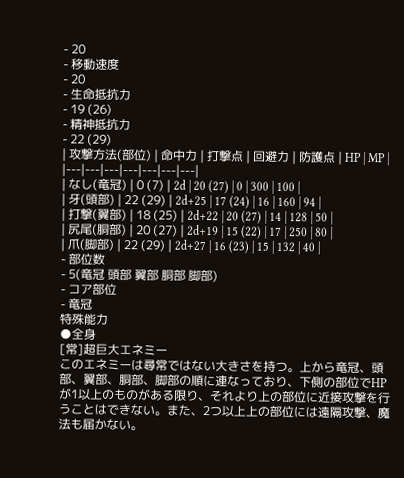- 20
- 移動速度
- 20
- 生命抵抗力
- 19 (26)
- 精神抵抗力
- 22 (29)
| 攻撃方法(部位) | 命中力 | 打撃点 | 回避力 | 防護点 | HP | MP |
|---|---|---|---|---|---|---|
| なし(竜冠) | 0 (7) | 2d | 20 (27) | 0 | 300 | 100 |
| 牙(頭部) | 22 (29) | 2d+25 | 17 (24) | 16 | 160 | 94 |
| 打撃(翼部) | 18 (25) | 2d+22 | 20 (27) | 14 | 128 | 50 |
| 尻尾(胴部) | 20 (27) | 2d+19 | 15 (22) | 17 | 250 | 80 |
| 爪(脚部) | 22 (29) | 2d+27 | 16 (23) | 15 | 132 | 40 |
- 部位数
- 5(竜冠 頭部 翼部 胴部 脚部)
- コア部位
- 竜冠
特殊能力
●全身
[常]超巨大エネミー
このエネミーは尋常ではない大きさを持つ。上から竜冠、頭部、翼部、胴部、脚部の順に連なっており、下側の部位でHPが1以上のものがある限り、それより上の部位に近接攻撃を行うことはできない。また、2つ以上上の部位には遠隔攻撃、魔法も届かない。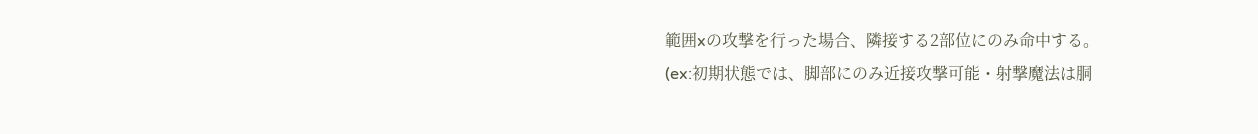範囲xの攻撃を行った場合、隣接する2部位にのみ命中する。
(ex:初期状態では、脚部にのみ近接攻撃可能・射撃魔法は胴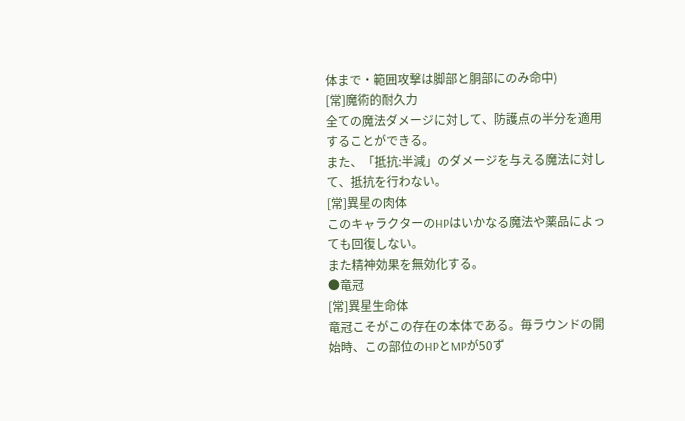体まで・範囲攻撃は脚部と胴部にのみ命中)
[常]魔術的耐久力
全ての魔法ダメージに対して、防護点の半分を適用することができる。
また、「抵抗:半減」のダメージを与える魔法に対して、抵抗を行わない。
[常]異星の肉体
このキャラクターのHPはいかなる魔法や薬品によっても回復しない。
また精神効果を無効化する。
●竜冠
[常]異星生命体
竜冠こそがこの存在の本体である。毎ラウンドの開始時、この部位のHPとMPが50ず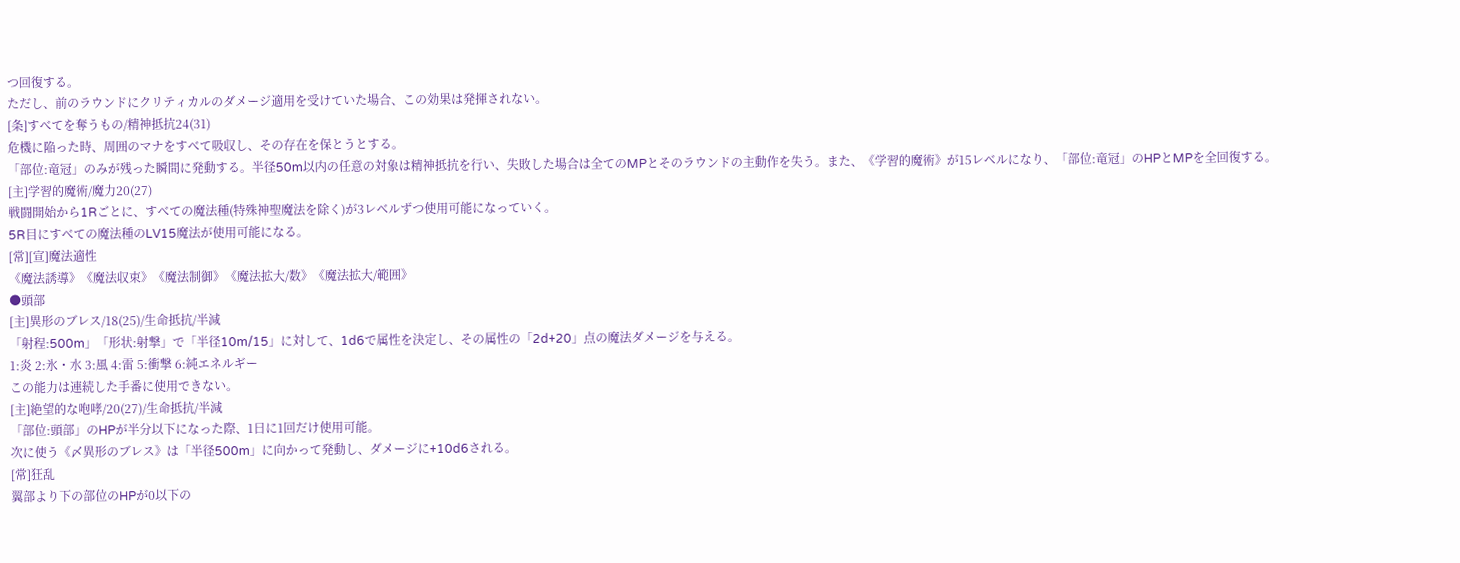つ回復する。
ただし、前のラウンドにクリティカルのダメージ適用を受けていた場合、この効果は発揮されない。
[条]すべてを奪うもの/精神抵抗24(31)
危機に陥った時、周囲のマナをすべて吸収し、その存在を保とうとする。
「部位:竜冠」のみが残った瞬間に発動する。半径50m以内の任意の対象は精神抵抗を行い、失敗した場合は全てのMPとそのラウンドの主動作を失う。また、《学習的魔術》が15レベルになり、「部位:竜冠」のHPとMPを全回復する。
[主]学習的魔術/魔力20(27)
戦闘開始から1Rごとに、すべての魔法種(特殊神聖魔法を除く)が3レベルずつ使用可能になっていく。
5R目にすべての魔法種のLV15魔法が使用可能になる。
[常][宣]魔法適性
《魔法誘導》《魔法収束》《魔法制御》《魔法拡大/数》《魔法拡大/範囲》
●頭部
[主]異形のブレス/18(25)/生命抵抗/半減
「射程:500m」「形状:射撃」で「半径10m/15」に対して、1d6で属性を決定し、その属性の「2d+20」点の魔法ダメージを与える。
1:炎 2:氷・水 3:風 4:雷 5:衝撃 6:純エネルギー
この能力は連続した手番に使用できない。
[主]絶望的な咆哮/20(27)/生命抵抗/半減
「部位:頭部」のHPが半分以下になった際、1日に1回だけ使用可能。
次に使う《〆異形のブレス》は「半径500m」に向かって発動し、ダメージに+10d6される。
[常]狂乱
翼部より下の部位のHPが0以下の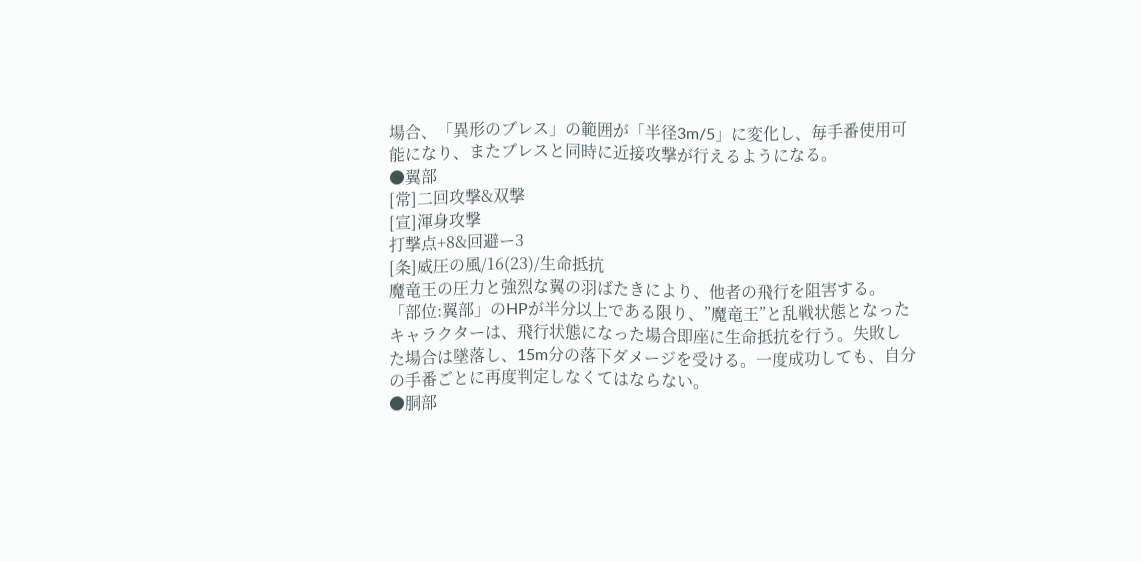場合、「異形のブレス」の範囲が「半径3m/5」に変化し、毎手番使用可能になり、またブレスと同時に近接攻撃が行えるようになる。
●翼部
[常]二回攻撃&双撃
[宣]渾身攻撃
打撃点+8&回避ー3
[条]威圧の風/16(23)/生命抵抗
魔竜王の圧力と強烈な翼の羽ばたきにより、他者の飛行を阻害する。
「部位:翼部」のHPが半分以上である限り、”魔竜王”と乱戦状態となったキャラクターは、飛行状態になった場合即座に生命抵抗を行う。失敗した場合は墜落し、15m分の落下ダメージを受ける。一度成功しても、自分の手番ごとに再度判定しなくてはならない。
●胴部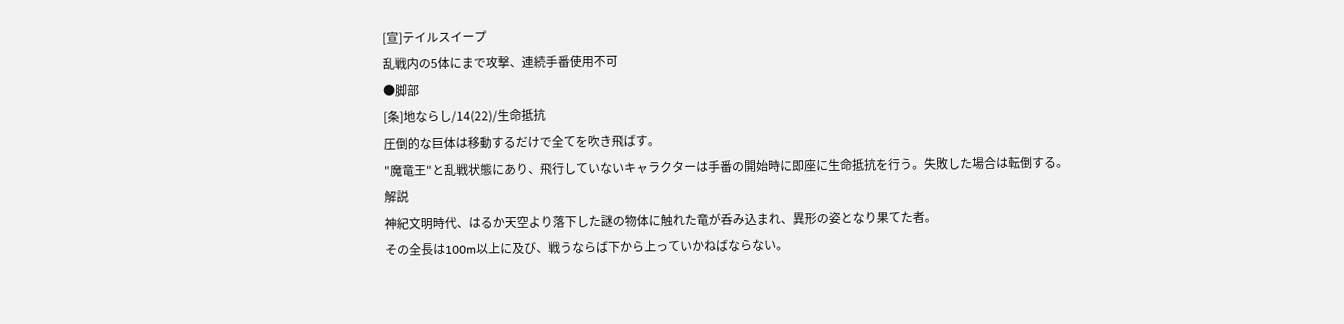[宣]テイルスイープ
乱戦内の5体にまで攻撃、連続手番使用不可
●脚部
[条]地ならし/14(22)/生命抵抗
圧倒的な巨体は移動するだけで全てを吹き飛ばす。
"魔竜王"と乱戦状態にあり、飛行していないキャラクターは手番の開始時に即座に生命抵抗を行う。失敗した場合は転倒する。
解説
神紀文明時代、はるか天空より落下した謎の物体に触れた竜が呑み込まれ、異形の姿となり果てた者。
その全長は100m以上に及び、戦うならば下から上っていかねばならない。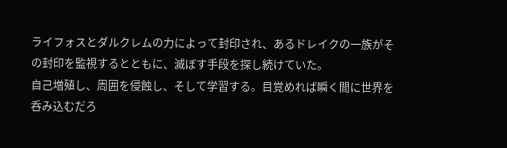ライフォスとダルクレムの力によって封印され、あるドレイクの一族がその封印を監視するとともに、滅ぼす手段を探し続けていた。
自己増殖し、周囲を侵蝕し、そして学習する。目覚めれば瞬く間に世界を呑み込むだろ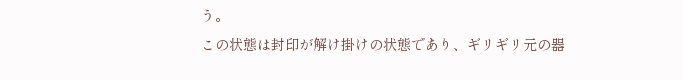う。
この状態は封印が解け掛けの状態であり、ギリギリ元の器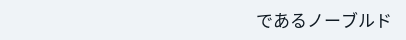であるノーブルド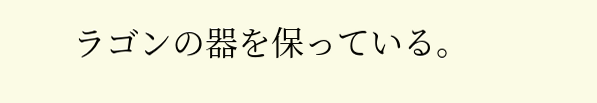ラゴンの器を保っている。